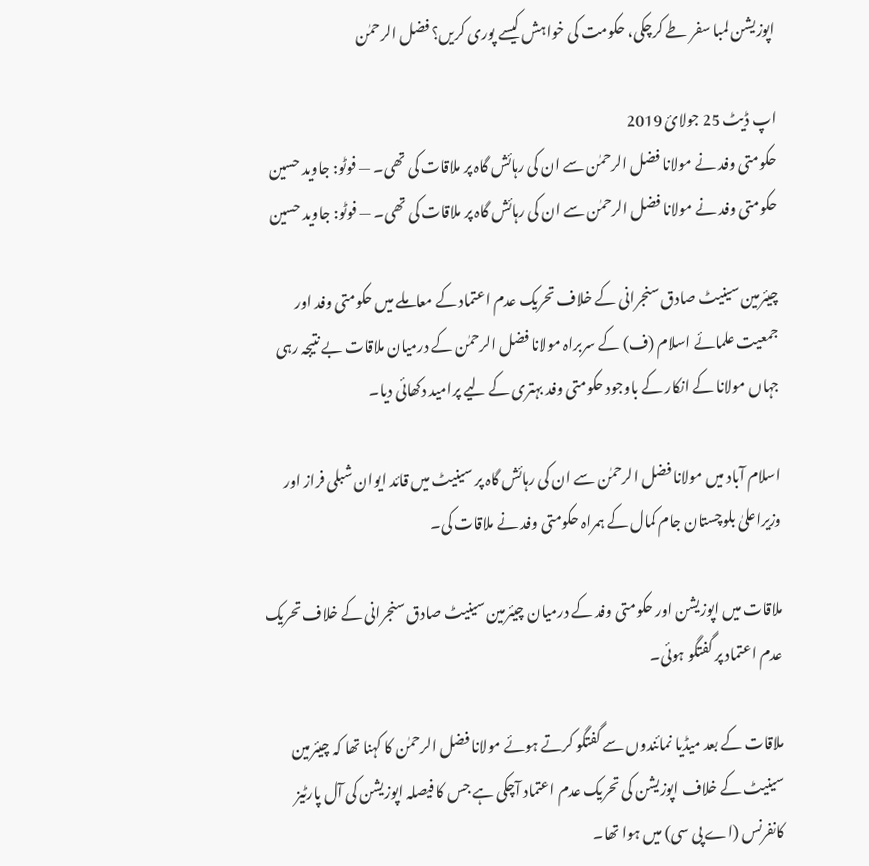اپوزیشن لمبا سفر طے کرچکی، حکومت کی خواہش کیسے پوری کریں؟ فضل الرحمٰن

اپ ڈیٹ 25 جولائ 2019
حکومتی وفد نے مولانا فضل الرحمٰن سے ان کی رہائش گاہ پر ملاقات کی تھی۔ — فوٹو: جاوید حسین
حکومتی وفد نے مولانا فضل الرحمٰن سے ان کی رہائش گاہ پر ملاقات کی تھی۔ — فوٹو: جاوید حسین

چیئرمین سینیٹ صادق سنجرانی کے خلاف تحریک عدم اعتماد کے معاملے میں حکومتی وفد اور جمعیت علمائے اسلام (ف) کے سربراہ مولانا فضل الرحمٰن کے درمیان ملاقات بے نتیجہ رہی جہاں مولانا کے انکار کے باوجود حکومتی وفد بہتری کے لیے پرامید دکھائی دیا۔

اسلام آباد میں مولانا فضل الرحمٰن سے ان کی رہائش گاہ پر سینیٹ میں قائد ایوان شبلی فراز اور وزیراعلیٰ بلوچستان جام کمال کے ہمراہ حکومتی وفد نے ملاقات کی۔

ملاقات میں اپوزیشن اور حکومتی وفد کے درمیان چیئرمین سینیٹ صادق سنجرانی کے خلاف تحریک عدم اعتماد پر گفتگو ہوئی۔

ملاقات کے بعد میڈیا نمائندوں سے گفتگو کرتے ہوئے مولانا فضل الرحمٰن کا کہنا تھا کہ چیئرمین سینیٹ کے خلاف اپوزیشن کی تحریک عدم اعتماد آچکی ہے جس کا فیصلہ اپوزیشن کی آل پارٹیز کانفرنس (اے پی سی) میں ہوا تھا۔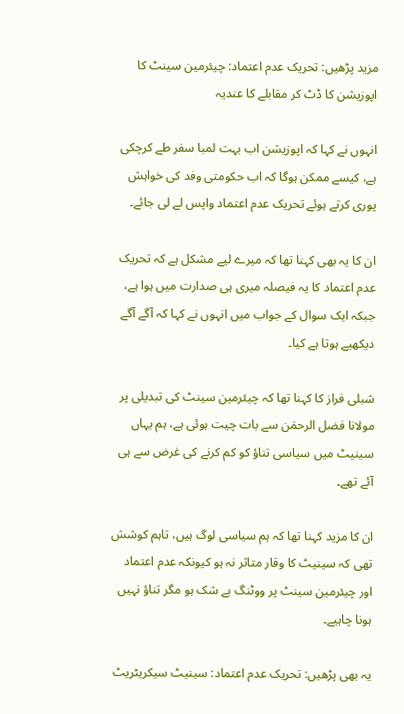مزید پڑھیں: تحریک عدم اعتماد: چیئرمین سینٹ کا اپوزیشن کا ڈٹ کر مقابلے کا عندیہ

انہوں نے کہا کہ اپوزیشن اب بہت لمبا سفر طے کرچکی ہے، کیسے ممکن ہوگا کہ اب حکومتی وفد کی خواہش پوری کرتے ہوئے تحریک عدم اعتماد واپس لے لی جائے۔

ان کا یہ بھی کہنا تھا کہ میرے لیے مشکل ہے کہ تحریک عدم اعتماد کا یہ فیصلہ میری ہی صدارت میں ہوا ہے، جبکہ ایک سوال کے جواب میں انہوں نے کہا کہ آگے آگے دیکھیے ہوتا ہے کیا۔

شبلی فراز کا کہنا تھا کہ چیئرمین سینٹ کی تبدیلی پر مولانا فضل الرحمٰن سے بات چیت ہوئی ہے، ہم یہاں سینیٹ میں سیاسی تناؤ کو کم کرنے کی غرض سے ہی آئے تھے۔

ان کا مزید کہنا تھا کہ ہم سیاسی لوگ ہیں، تاہم کوشش تھی کہ سینیٹ کا وقار متاثر نہ ہو کیونکہ عدم اعتماد اور چیئرمین سینٹ پر ووٹنگ بے شک ہو مگر تناؤ نہیں ہونا چاہیے۔

یہ بھی پڑھیں: تحریک عدم اعتماد: سینیٹ سیکریٹریٹ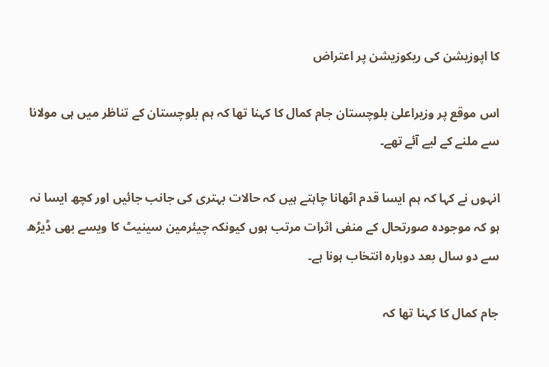کا اپوزیشن کی ریکوزیشن پر اعتراض

اس موقع پر وزیراعلیٰ بلوچستان جام کمال کا کہنا تھا کہ ہم بلوچستان کے تناظر میں ہی مولانا سے ملنے کے لیے آئے تھے۔

انہوں نے کہا کہ ہم ایسا قدم اٹھانا چاہتے ہیں کہ حالات بہتری کی جانب جائیں اور کچھ ایسا نہ ہو کہ موجودہ صورتحال کے منفی اثرات مرتب ہوں کیونکہ چیئرمین سینیٹ کا ویسے بھی ڈیڑھ سے دو سال بعد دوبارہ انتخاب ہونا ہے۔

جام کمال کا کہنا تھا کہ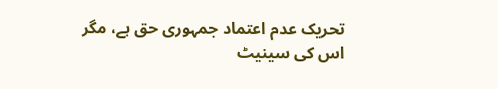تحریک عدم اعتماد جمہوری حق ہے، مگر اس کی سینیٹ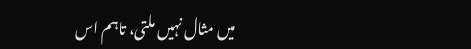میں مثال نہیں ملتی، تاہم اس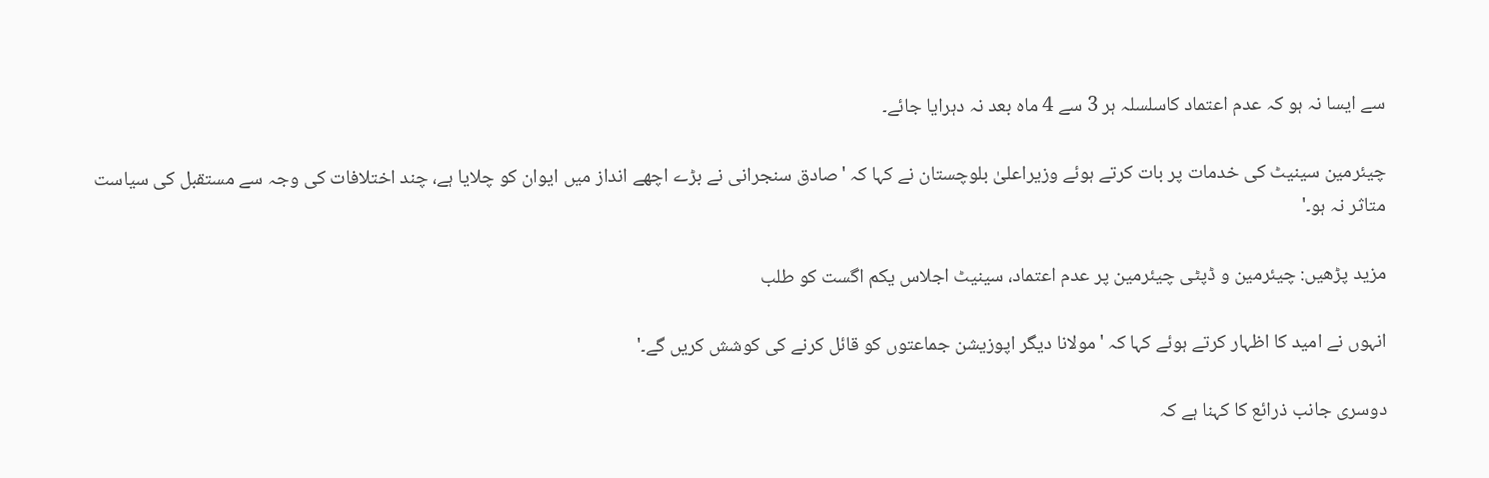سے ایسا نہ ہو کہ عدم اعتماد کاسلسلہ ہر 3 سے 4 ماہ بعد نہ دہرایا جائے۔

چیئرمین سینیٹ کی خدمات پر بات کرتے ہوئے وزیراعلیٰ بلوچستان نے کہا کہ 'صادق سنجرانی نے بڑے اچھے انداز میں ایوان کو چلایا ہے، چند اختلافات کی وجہ سے مستقبل کی سیاست متاثر نہ ہو۔'

مزید پڑھیں: چیئرمین و ڈپٹی چیئرمین پر عدم اعتماد، سینیٹ اجلاس یکم اگست کو طلب

انہوں نے امید کا اظہار کرتے ہوئے کہا کہ 'مولانا دیگر اپوزیشن جماعتوں کو قائل کرنے کی کوشش کریں گے۔'

دوسری جانب ذرائع کا کہنا ہے کہ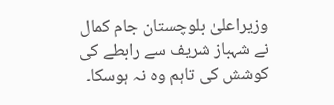وزیراعلیٰ بلوچستان جام کمال نے شہباز شریف سے رابطے کی کوشش کی تاہم وہ نہ ہوسکا۔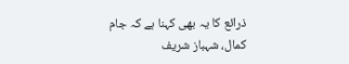ذرائع کا یہ بھی کہنا ہے کہ جام کمال، شہباز شریف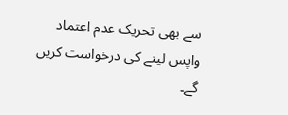سے بھی تحریک عدم اعتماد واپس لینے کی درخواست کریں گے۔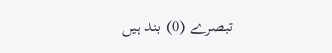تبصرے (0) بند ہیں